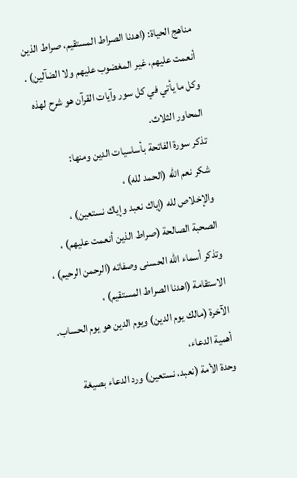مناهج الحياة: (اهدنا الصراط المستقيم، صراط الذين أنعمت عليهم، غير المغضوب عليهم ولا الضآلين) .
وكل ما يأتي في كل سور وآيات القرآن هو شرح لهذه المحاور الثلاث.
تذكر سورة الفاتحة بأساسيات الدين ومنها:
شكر نعم الله (الحمد لله) ،
والإخلاص لله (إياك نعبد وإياك نستعين) ،
الصحبة الصالحة (صراط الذين أنعمت عليهم) ،
وتذكر أسماء الله الحسنى وصفاته (الرحمن الرحيم) ،
الاستقامة (اهدنا الصراط المستقيم) ،
الآخرة (مالك يوم الدين) ويوم الدين هو يوم الحساب.
أهمية الدعاء،
وحدة الأمة (نعبد، نستعين) ورد الدعاء بصيغة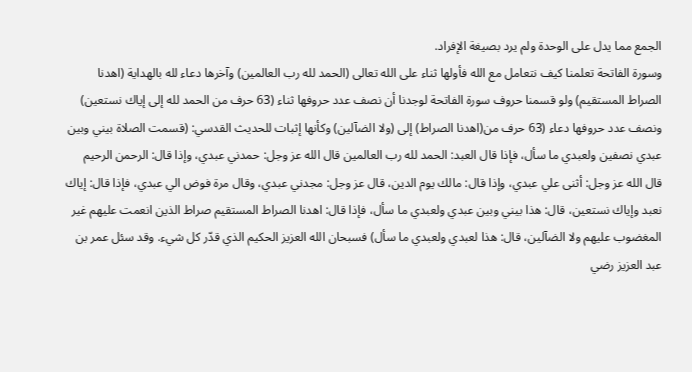الجمع مما يدل على الوحدة ولم يرد بصيغة الإفراد.
وسورة الفاتحة تعلمنا كيف نتعامل مع الله فأولها ثناء على الله تعالى (الحمد لله رب العالمين) وآخرها دعاء لله بالهداية (اهدنا الصراط المستقيم) ولو قسمنا حروف سورة الفاتحة لوجدنا أن نصف عدد حروفها ثناء (63 حرف من الحمد لله إلى إياك نستعين) ونصف عدد حروفها دعاء (63 حرف من(اهدنا الصراط) إلى (ولا الضآلين) وكأنها إثبات للحديث القدسي: (قسمت الصلاة بيني وبين عبدي نصفين ولعبدي ما سأل، فإذا قال العبد: الحمد لله رب العالمين قال الله عز وجل: حمدني عبدي، وإذا قال: الرحمن الرحيم قال الله عز وجل: أثنى علي عبدي، وإذا قال: مالك يوم الدين، قال عز وجل: مجدني عبدي، وقال مرة فوض الي عبدي، فإذا قال: إياك نعبد وإياك نستعين، قال: هذا بيني وبين عبدي ولعبدي ما سأل، فإذا قال: اهدنا الصراط المستقيم صراط الذين انعمت عليهم غير المغضوب عليهم ولا الضآلين، قال: هذا لعبدي ولعبدي ما سأل) فسبحان الله العزيز الحكيم الذي قدّر كل شيء. وقد سئل عمر بن عبد العزيز رضي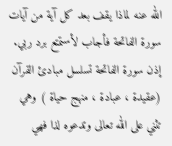الله عنه لماذا يقف بعد كل آية من آيات سورة الفاتحة فأجاب لأستمتع برد ربي.
إذن سورة الفاتحة تسلسل مبادئ القرآن (عقيدة ، عبادة ، منهج حياة ) وهي تثني على الله تعالى وتدعوه لذا فهي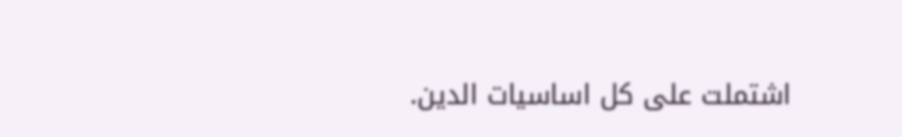اشتملت على كل اساسيات الدين.